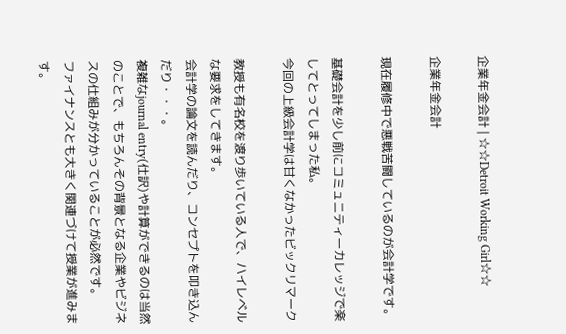企業年金会計 | ☆☆Detroit Working Girl☆☆

企業年金会計

現在履修中で悪戦苦闘しているのが会計学です。

基礎会計を少し前にコミュニティーカレッジで楽してとってしまった私。
今回の上級会計学は甘くなかったビックリマーク

教授も有名校を渡り歩いている人で、ハイレベルな要求をしてきます。
会計学の論文を読んだり、コンセプトを叩き込んだり・・・。
複雑なjournal entry(仕訳)や計算ができるのは当然のことで、もちろんその背景となる企業やビジネスの仕組みが分かっていることが必然です。
ファイナンスとも大きく関連づけて授業が進みます。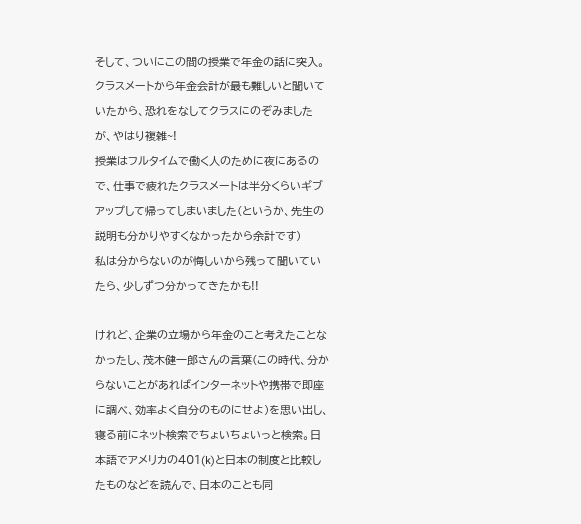そして、ついにこの間の授業で年金の話に突入。
クラスメートから年金会計が最も難しいと聞いていたから、恐れをなしてクラスにのぞみましたが、やはり複雑~!
授業はフルタイムで働く人のために夜にあるので、仕事で疲れたクラスメートは半分くらいギブアップして帰ってしまいました(というか、先生の説明も分かりやすくなかったから余計です)
私は分からないのが悔しいから残って聞いていたら、少しずつ分かってきたかも!!

けれど、企業の立場から年金のこと考えたことなかったし、茂木健一郎さんの言葉(この時代、分からないことがあればインターネットや携帯で即座に調べ、効率よく自分のものにせよ)を思い出し、寝る前にネット検索でちょいちょいっと検索。日本語でアメリカの401(k)と日本の制度と比較したものなどを読んで、日本のことも同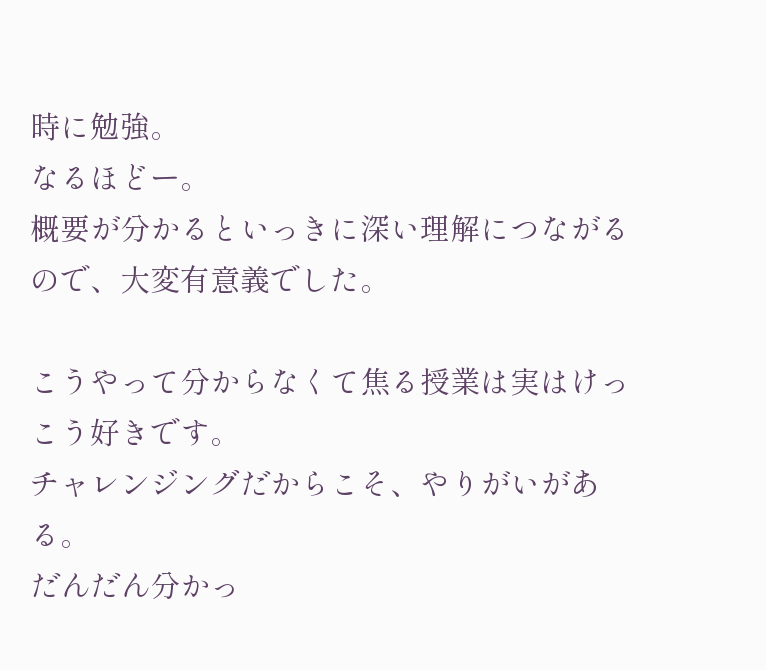時に勉強。
なるほどー。
概要が分かるといっきに深い理解につながるので、大変有意義でした。

こうやって分からなくて焦る授業は実はけっこう好きです。
チャレンジングだからこそ、やりがいがある。
だんだん分かっ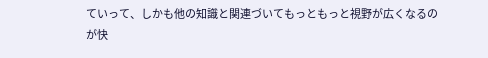ていって、しかも他の知識と関連づいてもっともっと視野が広くなるのが快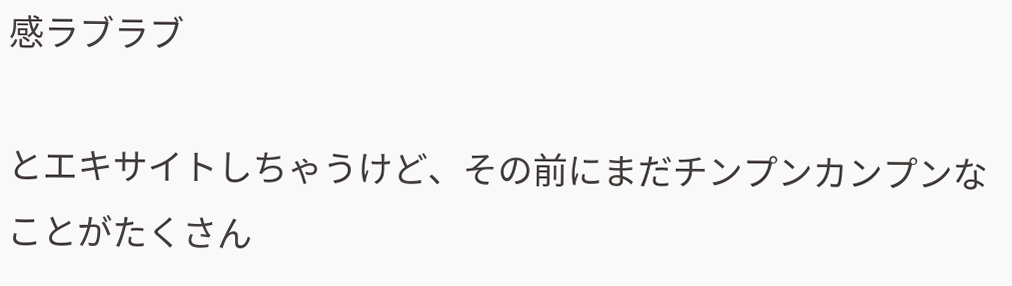感ラブラブ

とエキサイトしちゃうけど、その前にまだチンプンカンプンなことがたくさん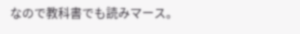なので教科書でも読みマース。